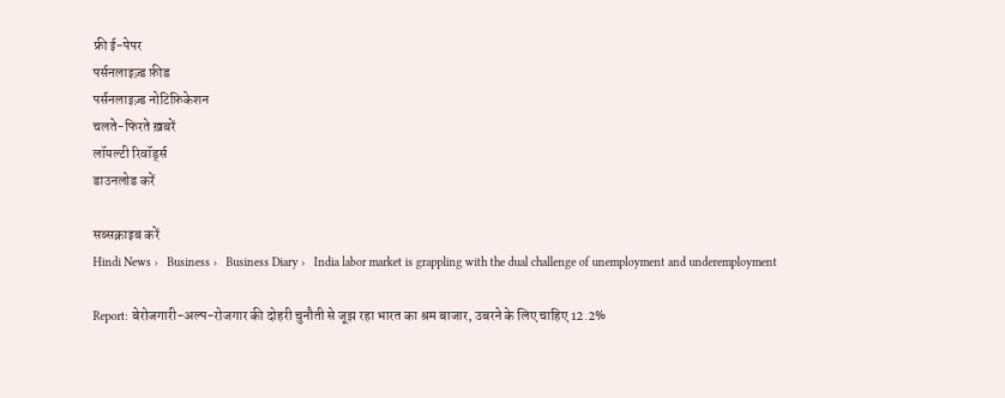फ्री ई-पेपर
पर्सनलाइज़्ड फ़ीड
पर्सनलाइज़्ड नोटिफ़िकेशन
चलते-फिरते ख़बरें
लॉयल्टी रिवॉर्ड्स
डाउनलोड करें

सब्सक्राइब करें
Hindi News ›   Business ›   Business Diary ›   India labor market is grappling with the dual challenge of unemployment and underemployment

Report: बेरोजगारी-अल्प-रोजगार की दोहरी चुनौती से जूझ रहा भारत का श्रम बाजार, उबरने के लिए चाहिए 12.2%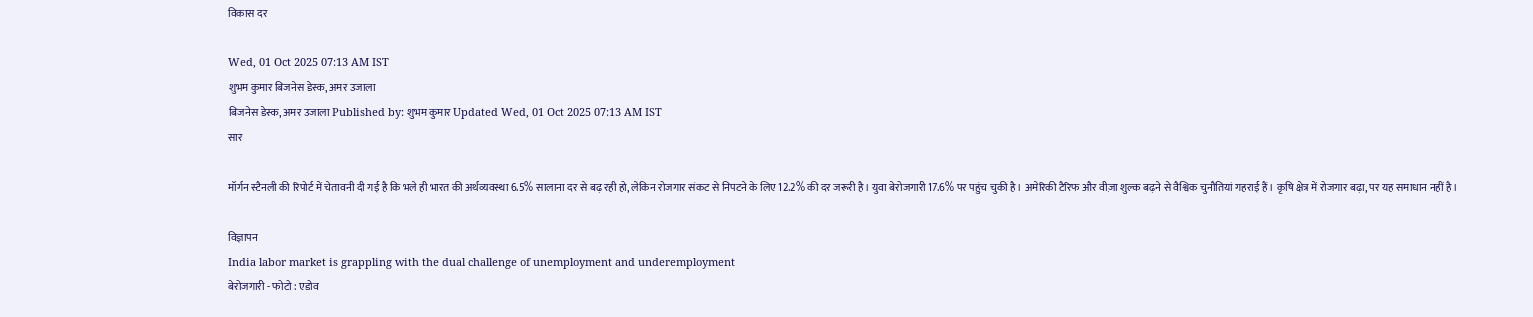विकास दर

Wed, 01 Oct 2025 07:13 AM IST
शुभम कुमार बिजनेस डेस्क, अमर उजाला
बिजनेस डेस्क, अमर उजाला Published by: शुभम कुमार Updated Wed, 01 Oct 2025 07:13 AM IST
सार

मॉर्गन स्टैनली की रिपोर्ट में चेतावनी दी गई है कि भले ही भारत की अर्थव्यवस्था 6.5% सालाना दर से बढ़ रही हो, लेकिन रोजगार संकट से निपटने के लिए 12.2% की दर जरूरी है। युवा बेरोजगारी 17.6% पर पहुंच चुकी है। अमेरिकी टैरिफ और वीज़ा शुल्क बढ़ने से वैश्विक चुनौतियां गहराई हैं। कृषि क्षेत्र में रोजगार बढ़ा, पर यह समाधान नहीं है।

विज्ञापन
India labor market is grappling with the dual challenge of unemployment and underemployment
बेरोजगारी - फोटो : एडोव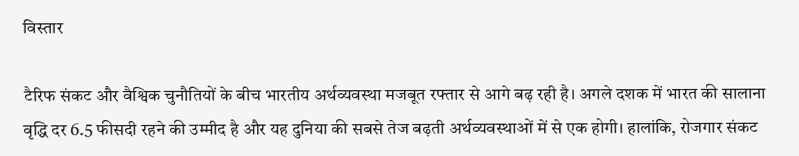विस्तार

टैरिफ संकट और वैश्विक चुनौतियों के बीच भारतीय अर्थव्यवस्था मजबूत रफ्तार से आगे बढ़ रही है। अगले दशक में भारत की सालाना वृद्धि दर 6.5 फीसदी रहने की उम्मीद है और यह दुनिया की सबसे तेज बढ़ती अर्थव्यवस्थाओं में से एक होगी। हालांकि, रोजगार संकट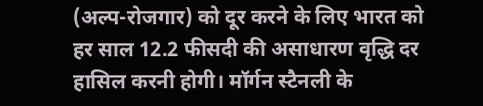(अल्प-रोजगार) को दूर करने के लिए भारत को हर साल 12.2 फीसदी की असाधारण वृद्धि दर हासिल करनी होगी। मॉर्गन स्टैनली के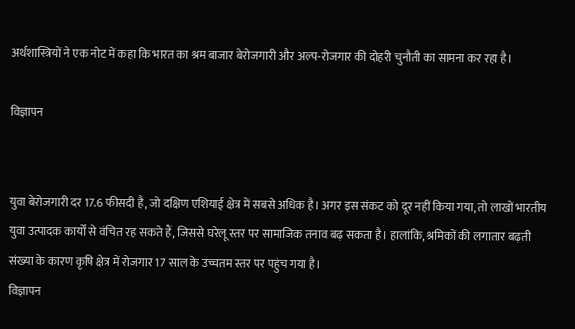अर्थशास्त्रियों ने एक नोट में कहा कि भारत का श्रम बाजार बेरोजगारी और अल्प-रोजगार की दोहरी चुनौती का सामना कर रहा है।

विज्ञापन


युवा बेरोजगारी दर 17.6 फीसदी है, जो दक्षिण एशियाई क्षेत्र में सबसे अधिक है। अगर इस संकट को दूर नहीं किया गया, तो लाखों भारतीय युवा उत्पादक कार्यों से वंचित रह सकते हैं, जिससे घरेलू स्तर पर सामाजिक तनाव बढ़ सकता है। हालांकि, श्रमिकों की लगातार बढ़ती संख्या के कारण कृषि क्षेत्र में रोजगार 17 साल के उच्चतम स्तर पर पहुंच गया है।
विज्ञापन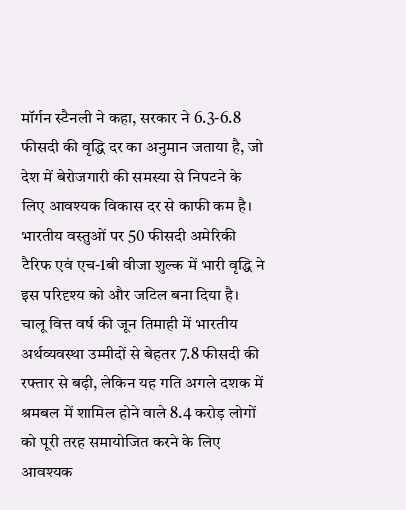मॉर्गन स्टैनली ने कहा, सरकार ने 6.3-6.8 फीसदी की वृद्धि दर का अनुमान जताया है, जो देश में बेरोजगारी की समस्या से निपटने के लिए आवश्यक विकास दर से काफी कम है। भारतीय वस्तुओं पर 50 फीसदी अमेरिकी टैरिफ एवं एच-1बी वीजा शुल्क में भारी वृद्धि ने इस परिदृश्य को और जटिल बना दिया है। चालू वित्त वर्ष की जून तिमाही में भारतीय अर्थव्यवस्था उम्मीदों से बेहतर 7.8 फीसदी की रफ्तार से बढ़ी, लेकिन यह गति अगले दशक में श्रमबल में शामिल होने वाले 8.4 करोड़ लोगों को पूरी तरह समायोजित करने के लिए आवश्यक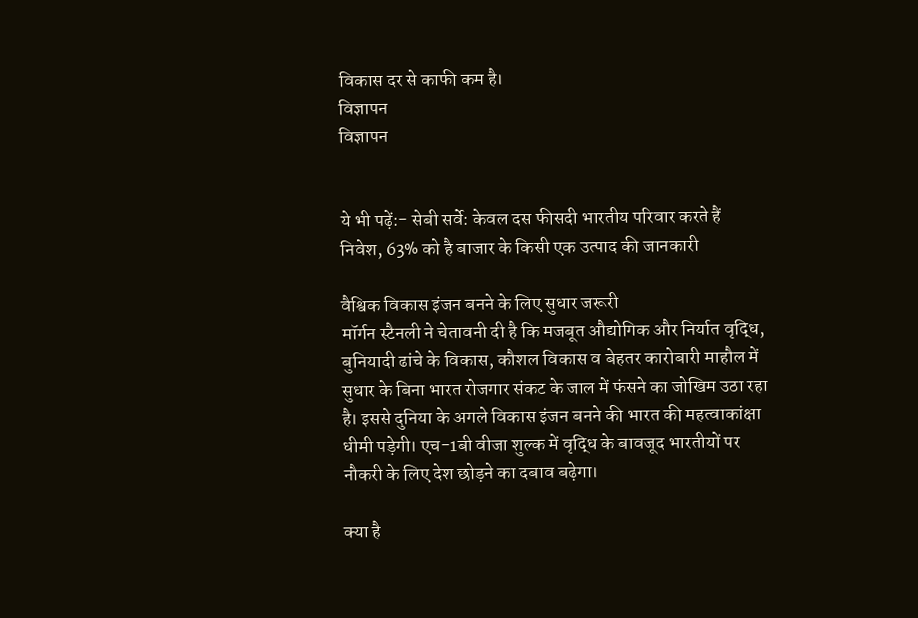विकास दर से काफी कम है।
विज्ञापन
विज्ञापन


ये भी पढ़ें:- सेबी सर्वे: केवल दस फीसदी भारतीय परिवार करते हैं निवेश, 63% को है बाजार के किसी एक उत्पाद की जानकारी

वैश्विक विकास इंजन बनने के लिए सुधार जरूरी
मॉर्गन स्टैनली ने चेतावनी दी है कि मजबूत औद्योगिक और निर्यात वृद्धि, बुनियादी ढांचे के विकास, कौशल विकास व बेहतर कारोबारी माहौल में सुधार के बिना भारत रोजगार संकट के जाल में फंसने का जोखिम उठा रहा है। इससे दुनिया के अगले विकास इंजन बनने की भारत की महत्वाकांक्षा धीमी पड़ेगी। एच-1बी वीजा शुल्क में वृद्धि के बावजूद भारतीयों पर नौकरी के लिए देश छोड़ने का दबाव बढ़ेगा।

क्या है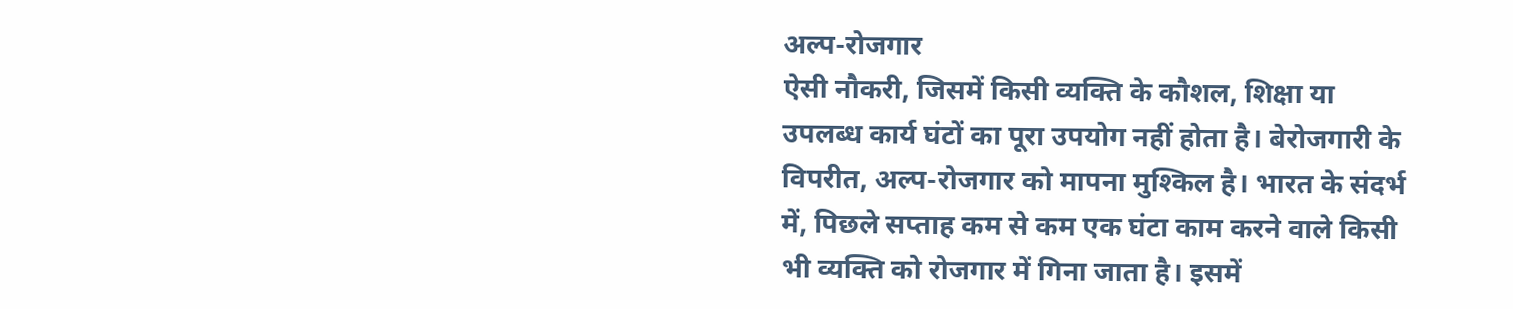अल्प-रोजगार
ऐसी नौकरी, जिसमें किसी व्यक्ति के कौशल, शिक्षा या उपलब्ध कार्य घंटों का पूरा उपयोग नहीं होता है। बेरोजगारी के विपरीत, अल्प-रोजगार को मापना मुश्किल है। भारत के संदर्भ में, पिछले सप्ताह कम से कम एक घंटा काम करने वाले किसी भी व्यक्ति को रोजगार में गिना जाता है। इसमें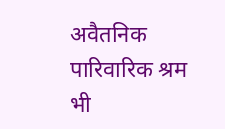अवैतनिक पारिवारिक श्रम भी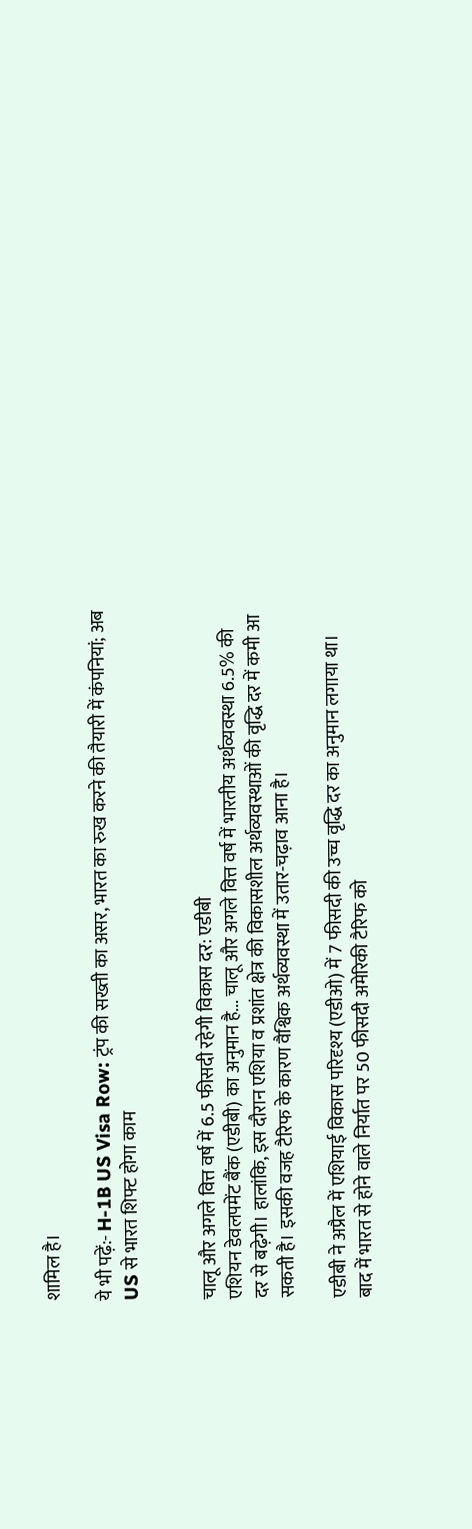शामिल है।

ये भी पढ़ें:- H-1B US Visa Row: ट्रंप की सख्ती का असर, भारत का रुख करने की तैयारी में कंपनियां; अब US से भारत शिफ्ट होगा काम


चालू और अगले वित्त वर्ष में 6.5 फीसदी रहेगी विकास दर: एडीबी
एशियन डेवलपमेंट बैंक (एडीबी) का अनुमान है... चालू और अगले वित्त वर्ष में भारतीय अर्थव्यवस्था 6.5% की दर से बढ़ेगी। हालांकि, इस दौरान एशिया व प्रशांत क्षेत्र की विकासशील अर्थव्यवस्थाओं की वृद्धि दर में कमी आ सकती है। इसकी वजह टैरिफ के कारण वैश्विक अर्थव्यवस्था में उतार-चढ़ाव आना है।

एडीबी ने अप्रैल में एशियाई विकास परिदृश्य (एडीओ) में 7 फीसदी की उच्च वृद्धि दर का अनुमान लगाया था। बाद में भारत से होने वाले निर्यात पर 50 फीसदी अमेरिकी टैरिफ को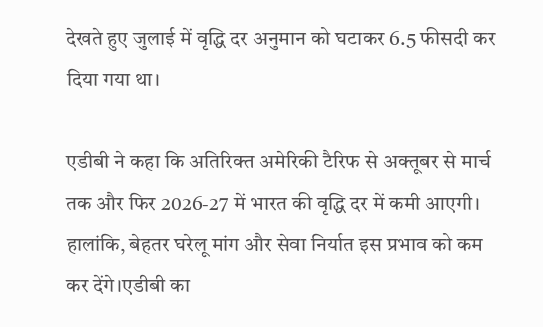देखते हुए जुलाई में वृद्धि दर अनुमान को घटाकर 6.5 फीसदी कर दिया गया था।

एडीबी ने कहा कि अतिरिक्त अमेरिकी टैरिफ से अक्तूबर से मार्च तक और फिर 2026-27 में भारत की वृद्धि दर में कमी आएगी। हालांकि, बेहतर घरेलू मांग और सेवा निर्यात इस प्रभाव को कम कर देंगे।एडीबी का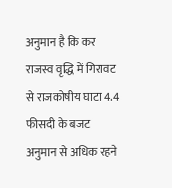अनुमान है कि कर राजस्व वृद्धि में गिरावट से राजकोषीय घाटा 4.4 फीसदी के बजट अनुमान से अधिक रहने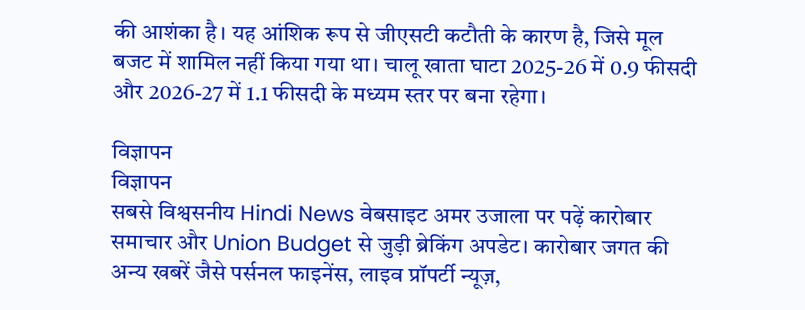की आशंका है। यह आंशिक रूप से जीएसटी कटौती के कारण है, जिसे मूल बजट में शामिल नहीं किया गया था। चालू खाता घाटा 2025-26 में 0.9 फीसदी और 2026-27 में 1.1 फीसदी के मध्यम स्तर पर बना रहेगा।

विज्ञापन
विज्ञापन
सबसे विश्वसनीय Hindi News वेबसाइट अमर उजाला पर पढ़ें कारोबार समाचार और Union Budget से जुड़ी ब्रेकिंग अपडेट। कारोबार जगत की अन्य खबरें जैसे पर्सनल फाइनेंस, लाइव प्रॉपर्टी न्यूज़,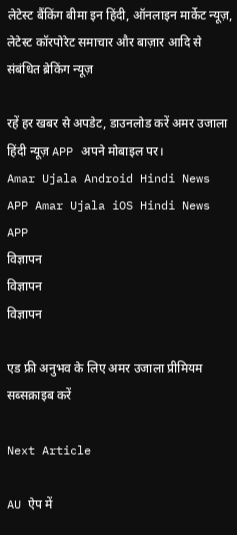लेटेस्ट बैंकिंग बीमा इन हिंदी, ऑनलाइन मार्केट न्यूज़, लेटेस्ट कॉरपोरेट समाचार और बाज़ार आदि से संबंधित ब्रेकिंग न्यूज़

रहें हर खबर से अपडेट, डाउनलोड करें अमर उजाला हिंदी न्यूज़ APP अपने मोबाइल पर।
Amar Ujala Android Hindi News APP Amar Ujala iOS Hindi News APP
विज्ञापन
विज्ञापन
विज्ञापन

एड फ्री अनुभव के लिए अमर उजाला प्रीमियम सब्सक्राइब करें

Next Article

AU ऐप में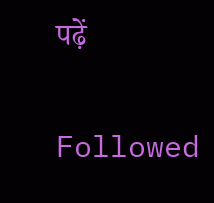पढ़ें

Followed